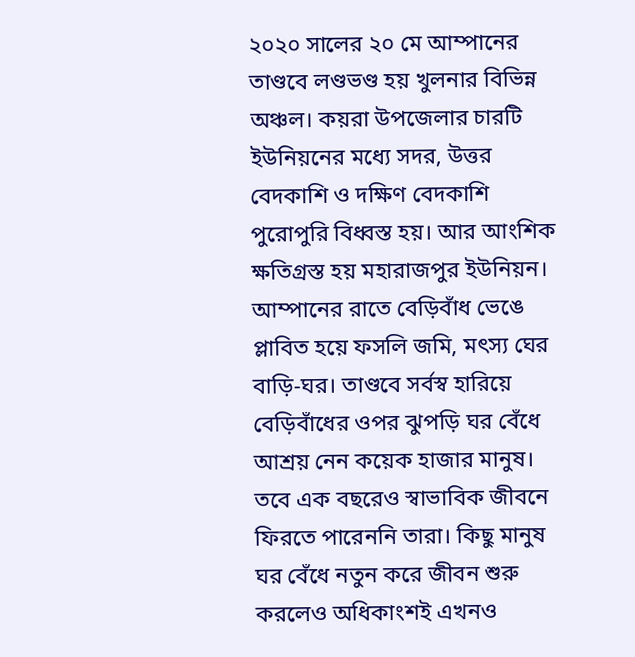২০২০ সালের ২০ মে আম্পানের তাণ্ডবে লণ্ডভণ্ড হয় খুলনার বিভিন্ন অঞ্চল। কয়রা উপজেলার চারটি ইউনিয়নের মধ্যে সদর, উত্তর বেদকাশি ও দক্ষিণ বেদকাশি পুরোপুরি বিধ্বস্ত হয়। আর আংশিক ক্ষতিগ্রস্ত হয় মহারাজপুর ইউনিয়ন। আম্পানের রাতে বেড়িবাঁধ ভেঙে প্লাবিত হয়ে ফসলি জমি, মৎস্য ঘের বাড়ি-ঘর। তাণ্ডবে সর্বস্ব হারিয়ে বেড়িবাঁধের ওপর ঝুপড়ি ঘর বেঁধে আশ্রয় নেন কয়েক হাজার মানুষ। তবে এক বছরেও স্বাভাবিক জীবনে ফিরতে পারেননি তারা। কিছু মানুষ ঘর বেঁধে নতুন করে জীবন শুরু করলেও অধিকাংশই এখনও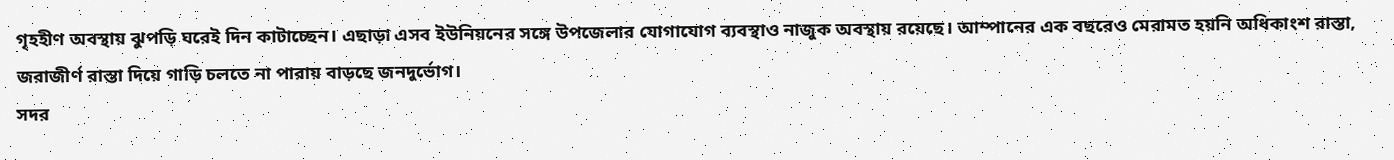গৃহহীণ অবস্থায় ঝুপড়ি ঘরেই দিন কাটাচ্ছেন। এছাড়া এসব ইউনিয়নের সঙ্গে উপজেলার যোগাযোগ ব্যবস্থাও নাজুক অবস্থায় রয়েছে। আম্পানের এক বছরেও মেরামত হয়নি অধিকাংশ রাস্তা, জরাজীর্ণ রাস্তা দিয়ে গাড়ি চলতে না পারায় বাড়ছে জনদুর্ভোগ।
সদর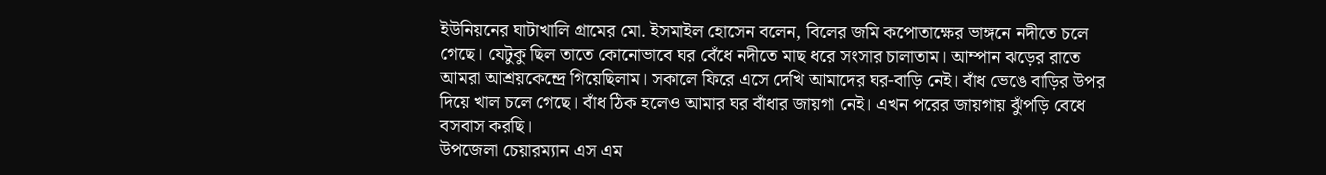ইউনিয়নের ঘাটাখালি গ্রামের মো. ইসমাইল হোসেন বলেন, বিলের জমি কপোতাক্ষের ভাঙ্গনে নদীতে চলে গেছে। যেটুকু ছিল তাতে কোনোভাবে ঘর বেঁধে নদীতে মাছ ধরে সংসার চালাতাম। আম্পান ঝড়ের রাতে আমরা আশ্রয়কেন্দ্রে গিয়েছিলাম। সকালে ফিরে এসে দেখি আমাদের ঘর-বাড়ি নেই। বাঁধ ভেঙে বাড়ির উপর দিয়ে খাল চলে গেছে। বাঁধ ঠিক হলেও আমার ঘর বাঁধার জায়গা নেই। এখন পরের জায়গায় ঝুঁপড়ি বেধে বসবাস করছি।
উপজেলা চেয়ারম্যান এস এম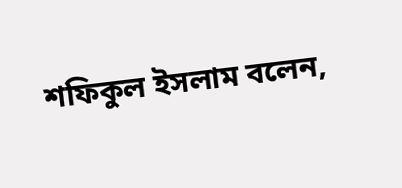শফিকুল ইসলাম বলেন,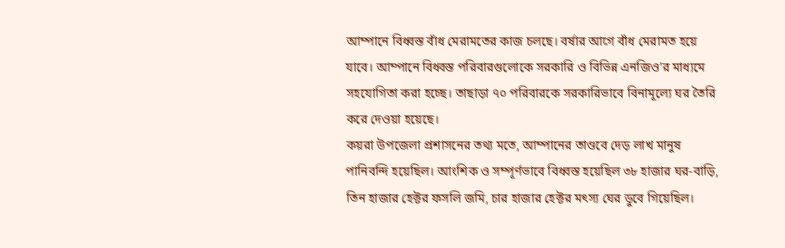আম্পানে বিধ্বস্ত বাঁধ মেরামতের কাজ চলছে। বর্ষার আগে বাঁধ মেরামত হয়ে যাবে। আম্পানে বিধ্বস্ত পরিবারগুলোকে সরকারি ও বিভিন্ন এনজিও’র মাধ্যমে সহযোগিতা করা হচ্ছে। তাছাড়া ৭০ পরিবারকে সরকারিভাবে বিনামূল্যে ঘর তৈরি করে দেওয়া হয়েছে।
কয়রা উপজেলা প্রশাসনের তথ্য মতে, আম্পানের তাণ্ডবে দেড় লাখ মানুষ পানিবন্দি হয়েছিল। আংশিক ও সম্পূর্ণভাবে বিধ্বস্ত হয়েছিল ৩৮ হাজার ঘর-বাড়ি, তিন হাজার হেক্টর ফসলি জমি, চার হাজার হেক্টর মৎস্য ঘের ডুবে গিয়েছিল।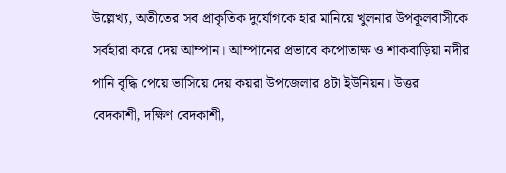উল্লেখ্য, অতীতের সব প্রাকৃতিক দুর্যোগকে হার মানিয়ে খুলনার উপকূলবাসীকে সর্বহারা করে দেয় আম্পান। আম্পানের প্রভাবে কপোতাক্ষ ও শাকবাড়িয়া নদীর পানি বৃদ্ধি পেয়ে ভাসিয়ে দেয় কয়রা উপজেলার ৪টা ইউনিয়ন। উত্তর বেদকাশী, দক্ষিণ বেদকাশী,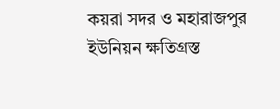কয়রা সদর ও মহারাজপুর ইউনিয়ন ক্ষতিগ্রস্ত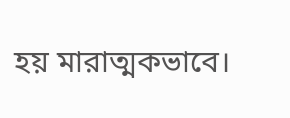হয় মারাত্মকভাবে।